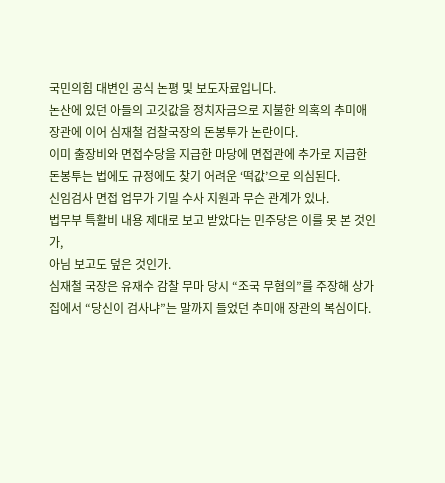국민의힘 대변인 공식 논평 및 보도자료입니다.
논산에 있던 아들의 고깃값을 정치자금으로 지불한 의혹의 추미애 장관에 이어 심재철 검찰국장의 돈봉투가 논란이다.
이미 출장비와 면접수당을 지급한 마당에 면접관에 추가로 지급한 돈봉투는 법에도 규정에도 찾기 어려운 ‘떡값’으로 의심된다.
신임검사 면접 업무가 기밀 수사 지원과 무슨 관계가 있나.
법무부 특활비 내용 제대로 보고 받았다는 민주당은 이를 못 본 것인가,
아님 보고도 덮은 것인가.
심재철 국장은 유재수 감찰 무마 당시 “조국 무혐의”를 주장해 상가집에서 “당신이 검사냐”는 말까지 들었던 추미애 장관의 복심이다.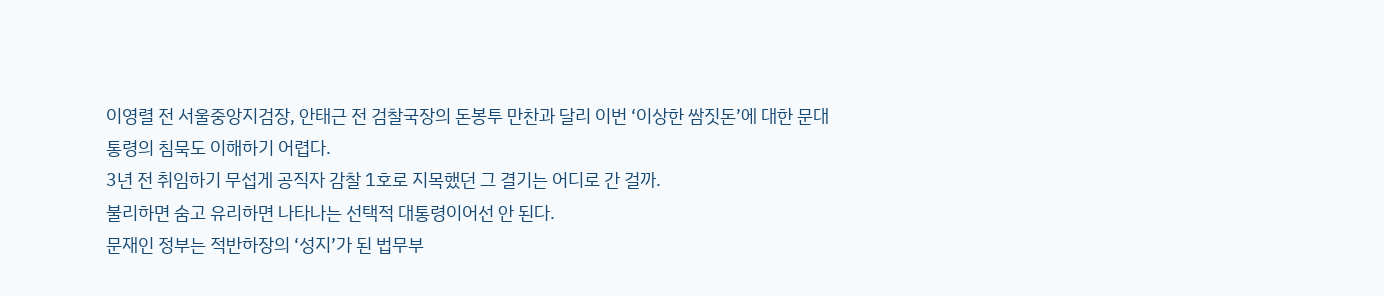이영렬 전 서울중앙지검장, 안태근 전 검찰국장의 돈봉투 만찬과 달리 이번 ‘이상한 쌈짓돈’에 대한 문대통령의 침묵도 이해하기 어렵다.
3년 전 취임하기 무섭게 공직자 감찰 1호로 지목했던 그 결기는 어디로 간 걸까.
불리하면 숨고 유리하면 나타나는 선택적 대통령이어선 안 된다.
문재인 정부는 적반하장의 ‘성지’가 된 법무부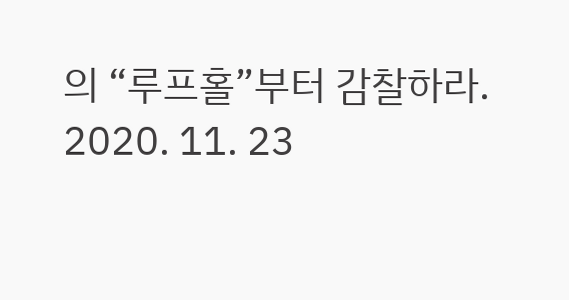의 “루프홀”부터 감찰하라.
2020. 11. 23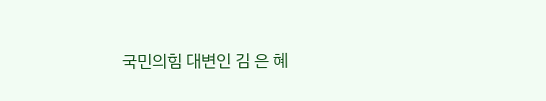국민의힘 대변인 김 은 혜